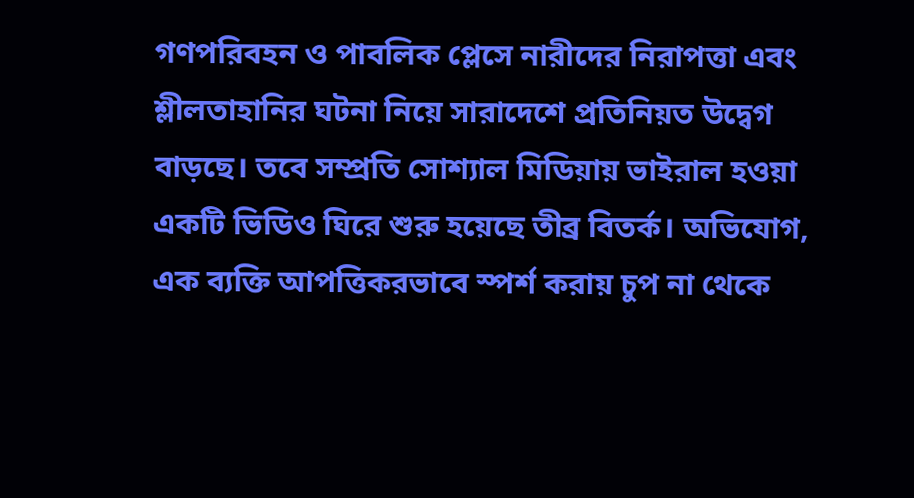গণপরিবহন ও পাবলিক প্লেসে নারীদের নিরাপত্তা এবং শ্লীলতাহানির ঘটনা নিয়ে সারাদেশে প্রতিনিয়ত উদ্বেগ বাড়ছে। তবে সম্প্রতি সোশ্যাল মিডিয়ায় ভাইরাল হওয়া একটি ভিডিও ঘিরে শুরু হয়েছে তীব্র বিতর্ক। অভিযোগ, এক ব্যক্তি আপত্তিকরভাবে স্পর্শ করায় চুপ না থেকে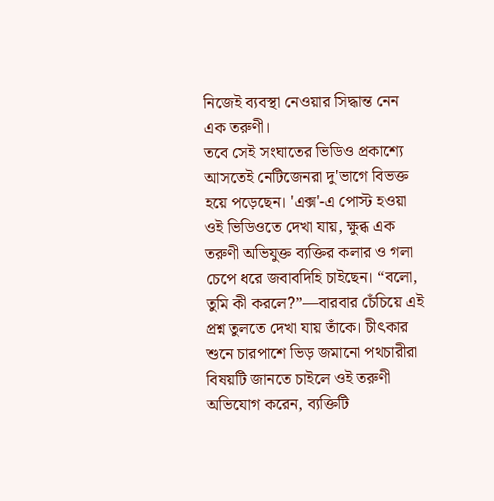নিজেই ব্যবস্থা নেওয়ার সিদ্ধান্ত নেন এক তরুণী।
তবে সেই সংঘাতের ভিডিও প্রকাশ্যে আসতেই নেটিজেনরা দু'ভাগে বিভক্ত হয়ে পড়েছেন। 'এক্স'-এ পোস্ট হওয়া ওই ভিডিওতে দেখা যায়, ক্ষুব্ধ এক তরুণী অভিযুক্ত ব্যক্তির কলার ও গলা চেপে ধরে জবাবদিহি চাইছেন। “বলো, তুমি কী করলে?”—বারবার চেঁচিয়ে এই প্রশ্ন তুলতে দেখা যায় তাঁকে। চীৎকার শুনে চারপাশে ভিড় জমানো পথচারীরা বিষয়টি জানতে চাইলে ওই তরুণী অভিযোগ করেন, ব্যক্তিটি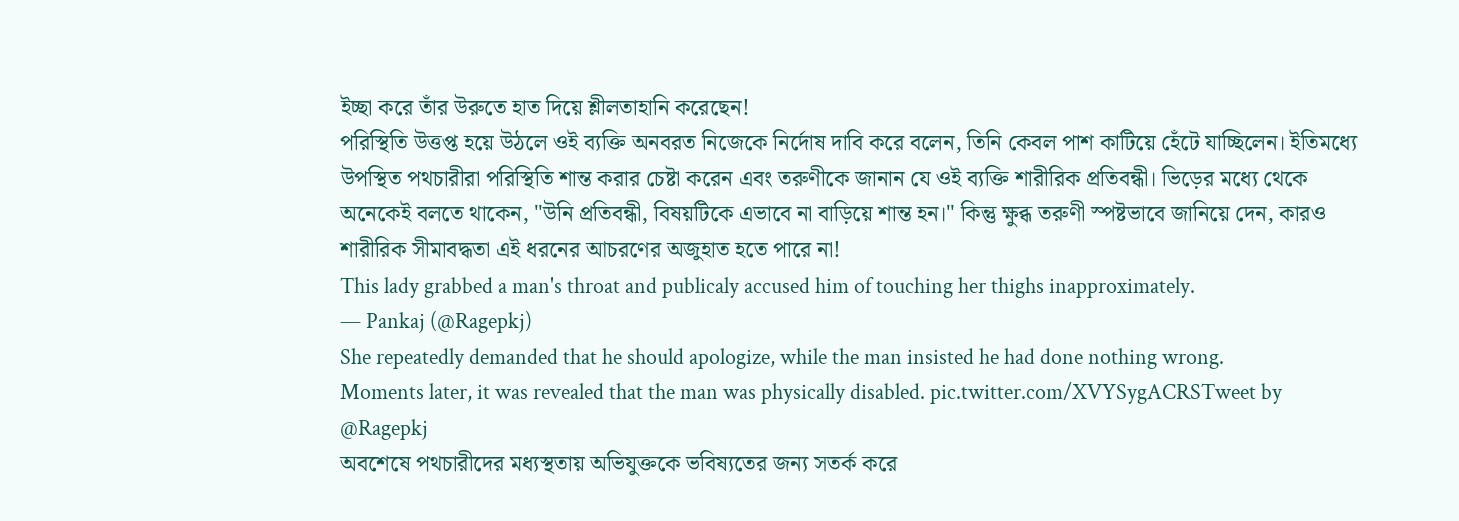ইচ্ছা করে তাঁর উরুতে হাত দিয়ে শ্লীলতাহানি করেছেন!
পরিস্থিতি উত্তপ্ত হয়ে উঠলে ওই ব্যক্তি অনবরত নিজেকে নির্দোষ দাবি করে বলেন, তিনি কেবল পাশ কাটিয়ে হেঁটে যাচ্ছিলেন। ইতিমধ্যে উপস্থিত পথচারীরা পরিস্থিতি শান্ত করার চেষ্টা করেন এবং তরুণীকে জানান যে ওই ব্যক্তি শারীরিক প্রতিবন্ধী। ভিড়ের মধ্যে থেকে অনেকেই বলতে থাকেন, "উনি প্রতিবন্ধী, বিষয়টিকে এভাবে না বাড়িয়ে শান্ত হন।" কিন্তু ক্ষুব্ধ তরুণী স্পষ্টভাবে জানিয়ে দেন, কারও শারীরিক সীমাবদ্ধতা এই ধরনের আচরণের অজুহাত হতে পারে না!
This lady grabbed a man's throat and publicaly accused him of touching her thighs inapproximately.
— Pankaj (@Ragepkj)
She repeatedly demanded that he should apologize, while the man insisted he had done nothing wrong.
Moments later, it was revealed that the man was physically disabled. pic.twitter.com/XVYSygACRSTweet by @Ragepkj
অবশেষে পথচারীদের মধ্যস্থতায় অভিযুক্তকে ভবিষ্যতের জন্য সতর্ক করে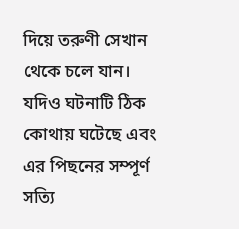দিয়ে তরুণী সেখান থেকে চলে যান। যদিও ঘটনাটি ঠিক কোথায় ঘটেছে এবং এর পিছনের সম্পূর্ণ সত্যি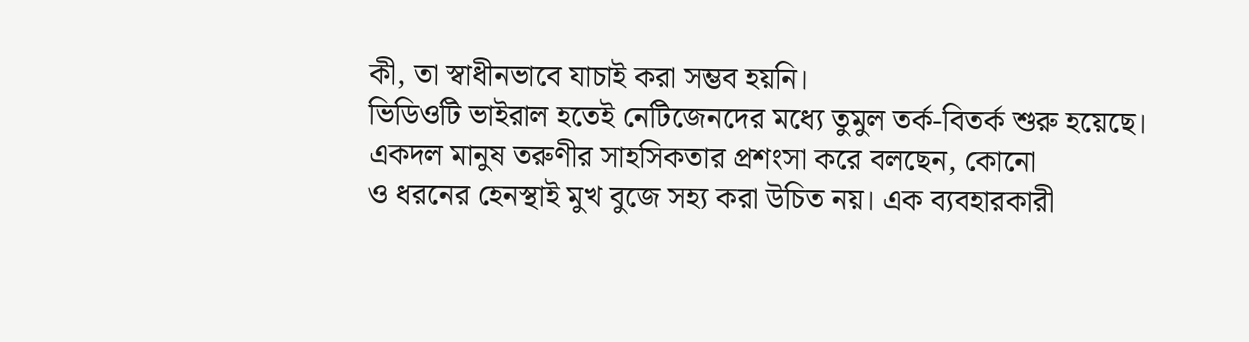কী, তা স্বাধীনভাবে যাচাই করা সম্ভব হয়নি।
ভিডিওটি ভাইরাল হতেই নেটিজেনদের মধ্যে তুমুল তর্ক-বিতর্ক শুরু হয়েছে। একদল মানুষ তরুণীর সাহসিকতার প্রশংসা করে বলছেন, কোনো
ও ধরনের হেনস্থাই মুখ বুজে সহ্য করা উচিত নয়। এক ব্যবহারকারী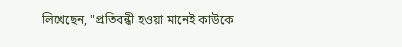লিখেছেন, "প্রতিবন্ধী হওয়া মানেই কাউকে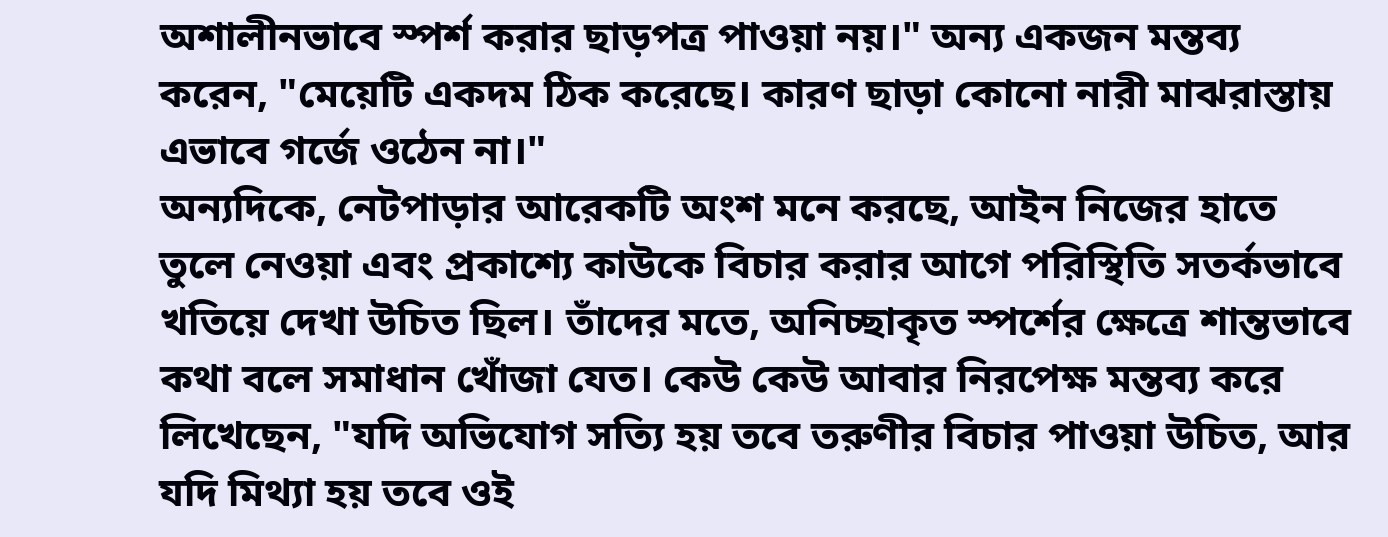অশালীনভাবে স্পর্শ করার ছাড়পত্র পাওয়া নয়।" অন্য একজন মন্তব্য করেন, "মেয়েটি একদম ঠিক করেছে। কারণ ছাড়া কোনো নারী মাঝরাস্তায় এভাবে গর্জে ওঠেন না।"
অন্যদিকে, নেটপাড়ার আরেকটি অংশ মনে করছে, আইন নিজের হাতে তুলে নেওয়া এবং প্রকাশ্যে কাউকে বিচার করার আগে পরিস্থিতি সতর্কভাবে খতিয়ে দেখা উচিত ছিল। তাঁদের মতে, অনিচ্ছাকৃত স্পর্শের ক্ষেত্রে শান্তভাবে কথা বলে সমাধান খোঁজা যেত। কেউ কেউ আবার নিরপেক্ষ মন্তব্য করে লিখেছেন, "যদি অভিযোগ সত্যি হয় তবে তরুণীর বিচার পাওয়া উচিত, আর যদি মিথ্যা হয় তবে ওই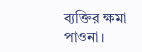ব্যক্তির ক্ষমা পাওনা।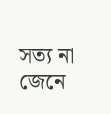সত্য না জেনে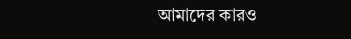আমাদের কারও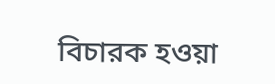বিচারক হওয়া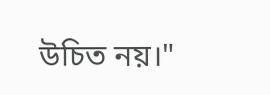উচিত নয়।"